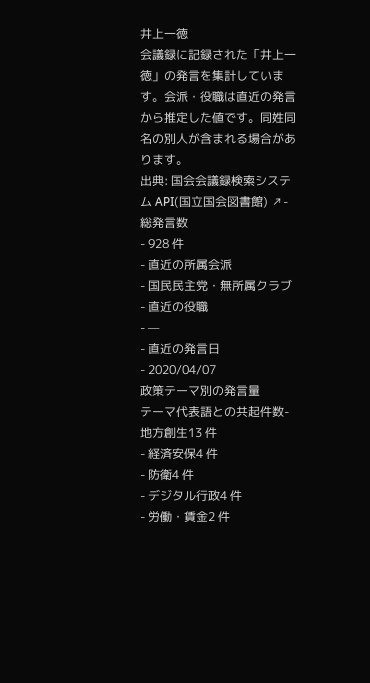井上一徳
会議録に記録された「井上一徳」の発言を集計しています。会派・役職は直近の発言から推定した値です。同姓同名の別人が含まれる場合があります。
出典: 国会会議録検索システム API(国立国会図書館) ↗- 総発言数
- 928 件
- 直近の所属会派
- 国民民主党・無所属クラブ
- 直近の役職
- —
- 直近の発言日
- 2020/04/07
政策テーマ別の発言量
テーマ代表語との共起件数- 地方創生13 件
- 経済安保4 件
- 防衛4 件
- デジタル行政4 件
- 労働・賃金2 件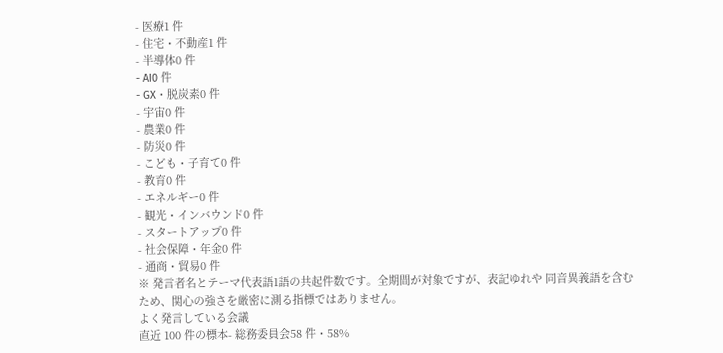- 医療1 件
- 住宅・不動産1 件
- 半導体0 件
- AI0 件
- GX・脱炭素0 件
- 宇宙0 件
- 農業0 件
- 防災0 件
- こども・子育て0 件
- 教育0 件
- エネルギー0 件
- 観光・インバウンド0 件
- スタートアップ0 件
- 社会保障・年金0 件
- 通商・貿易0 件
※ 発言者名とテーマ代表語1語の共起件数です。全期間が対象ですが、表記ゆれや 同音異義語を含むため、関心の強さを厳密に測る指標ではありません。
よく発言している会議
直近 100 件の標本- 総務委員会58 件・58%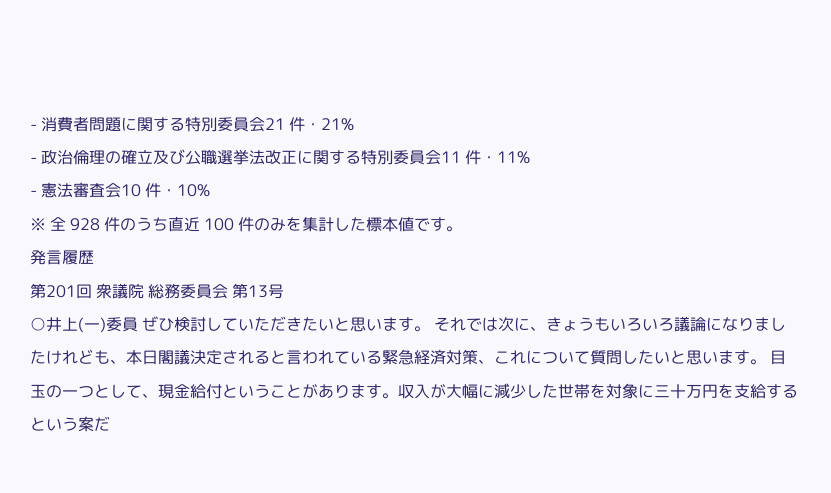- 消費者問題に関する特別委員会21 件・21%
- 政治倫理の確立及び公職選挙法改正に関する特別委員会11 件・11%
- 憲法審査会10 件・10%
※ 全 928 件のうち直近 100 件のみを集計した標本値です。
発言履歴
第201回 衆議院 総務委員会 第13号
○井上(一)委員 ぜひ検討していただきたいと思います。 それでは次に、きょうもいろいろ議論になりましたけれども、本日閣議決定されると言われている緊急経済対策、これについて質問したいと思います。 目玉の一つとして、現金給付ということがあります。収入が大幅に減少した世帯を対象に三十万円を支給するという案だ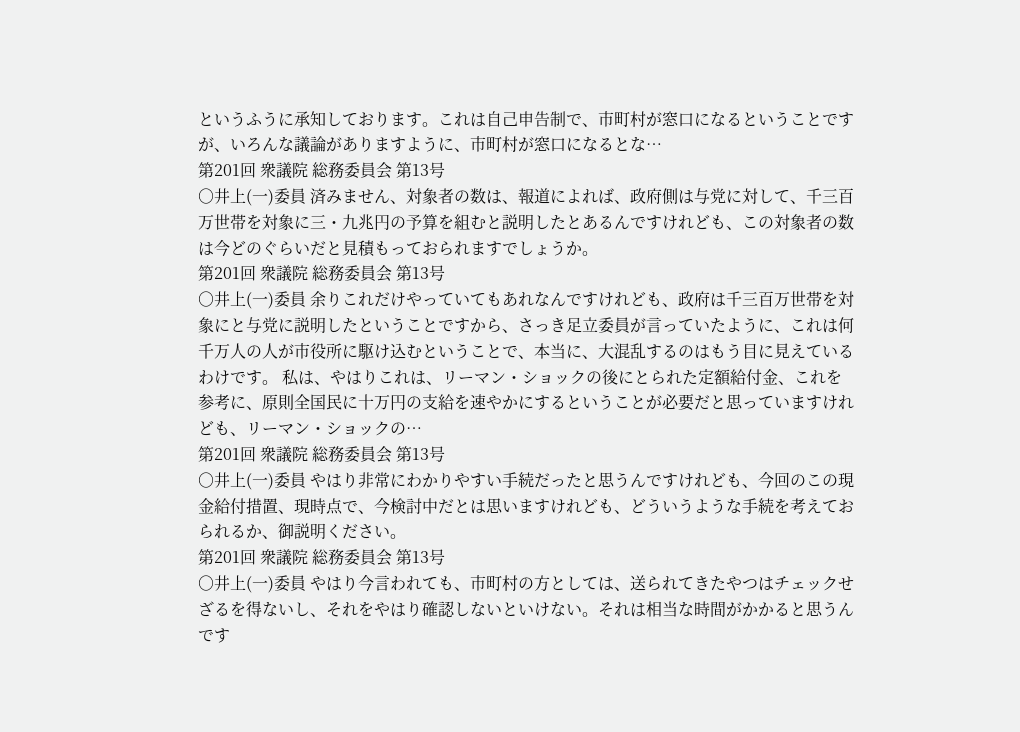というふうに承知しております。これは自己申告制で、市町村が窓口になるということですが、いろんな議論がありますように、市町村が窓口になるとな…
第201回 衆議院 総務委員会 第13号
○井上(一)委員 済みません、対象者の数は、報道によれば、政府側は与党に対して、千三百万世帯を対象に三・九兆円の予算を組むと説明したとあるんですけれども、この対象者の数は今どのぐらいだと見積もっておられますでしょうか。
第201回 衆議院 総務委員会 第13号
○井上(一)委員 余りこれだけやっていてもあれなんですけれども、政府は千三百万世帯を対象にと与党に説明したということですから、さっき足立委員が言っていたように、これは何千万人の人が市役所に駆け込むということで、本当に、大混乱するのはもう目に見えているわけです。 私は、やはりこれは、リーマン・ショックの後にとられた定額給付金、これを参考に、原則全国民に十万円の支給を速やかにするということが必要だと思っていますけれども、リーマン・ショックの…
第201回 衆議院 総務委員会 第13号
○井上(一)委員 やはり非常にわかりやすい手続だったと思うんですけれども、今回のこの現金給付措置、現時点で、今検討中だとは思いますけれども、どういうような手続を考えておられるか、御説明ください。
第201回 衆議院 総務委員会 第13号
○井上(一)委員 やはり今言われても、市町村の方としては、送られてきたやつはチェックせざるを得ないし、それをやはり確認しないといけない。それは相当な時間がかかると思うんです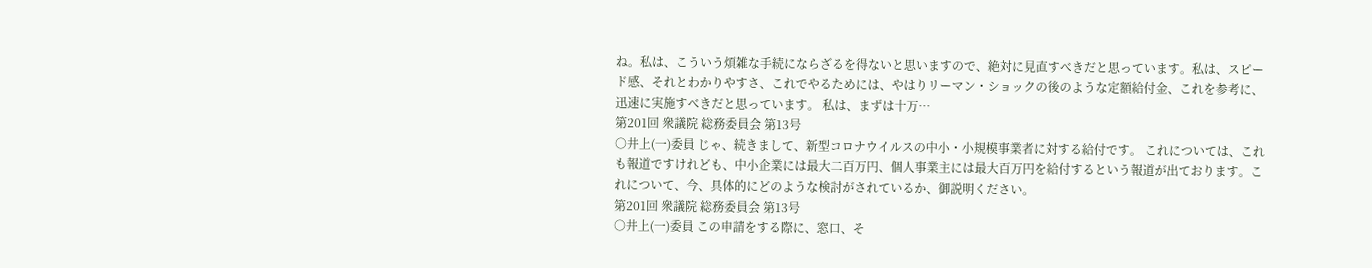ね。私は、こういう煩雑な手続にならざるを得ないと思いますので、絶対に見直すべきだと思っています。私は、スピード感、それとわかりやすさ、これでやるためには、やはりリーマン・ショックの後のような定額給付金、これを参考に、迅速に実施すべきだと思っています。 私は、まずは十万…
第201回 衆議院 総務委員会 第13号
○井上(一)委員 じゃ、続きまして、新型コロナウイルスの中小・小規模事業者に対する給付です。 これについては、これも報道ですけれども、中小企業には最大二百万円、個人事業主には最大百万円を給付するという報道が出ております。これについて、今、具体的にどのような検討がされているか、御説明ください。
第201回 衆議院 総務委員会 第13号
○井上(一)委員 この申請をする際に、窓口、そ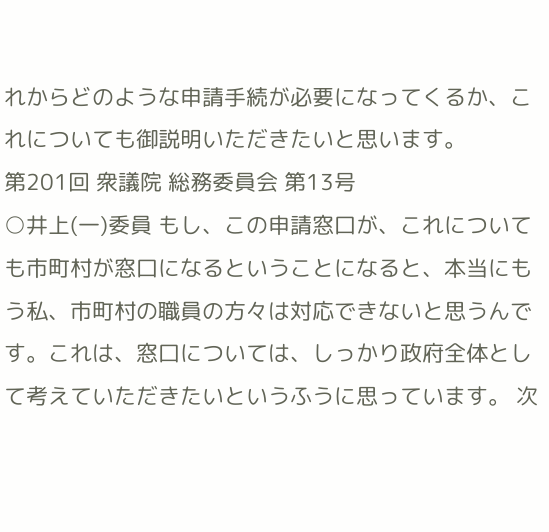れからどのような申請手続が必要になってくるか、これについても御説明いただきたいと思います。
第201回 衆議院 総務委員会 第13号
○井上(一)委員 もし、この申請窓口が、これについても市町村が窓口になるということになると、本当にもう私、市町村の職員の方々は対応できないと思うんです。これは、窓口については、しっかり政府全体として考えていただきたいというふうに思っています。 次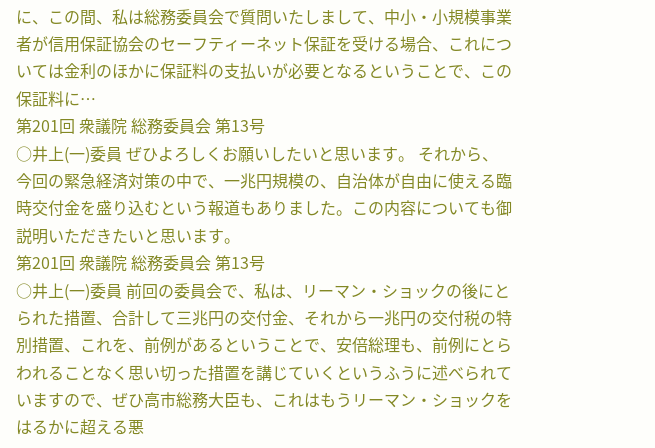に、この間、私は総務委員会で質問いたしまして、中小・小規模事業者が信用保証協会のセーフティーネット保証を受ける場合、これについては金利のほかに保証料の支払いが必要となるということで、この保証料に…
第201回 衆議院 総務委員会 第13号
○井上(一)委員 ぜひよろしくお願いしたいと思います。 それから、今回の緊急経済対策の中で、一兆円規模の、自治体が自由に使える臨時交付金を盛り込むという報道もありました。この内容についても御説明いただきたいと思います。
第201回 衆議院 総務委員会 第13号
○井上(一)委員 前回の委員会で、私は、リーマン・ショックの後にとられた措置、合計して三兆円の交付金、それから一兆円の交付税の特別措置、これを、前例があるということで、安倍総理も、前例にとらわれることなく思い切った措置を講じていくというふうに述べられていますので、ぜひ高市総務大臣も、これはもうリーマン・ショックをはるかに超える悪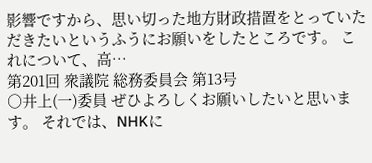影響ですから、思い切った地方財政措置をとっていただきたいというふうにお願いをしたところです。 これについて、高…
第201回 衆議院 総務委員会 第13号
○井上(一)委員 ぜひよろしくお願いしたいと思います。 それでは、NHKに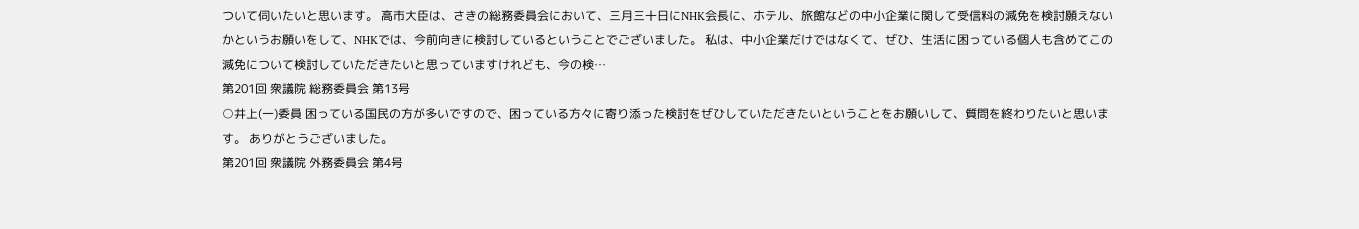ついて伺いたいと思います。 高市大臣は、さきの総務委員会において、三月三十日にNHK会長に、ホテル、旅館などの中小企業に関して受信料の減免を検討願えないかというお願いをして、NHKでは、今前向きに検討しているということでございました。 私は、中小企業だけではなくて、ぜひ、生活に困っている個人も含めてこの減免について検討していただきたいと思っていますけれども、今の検…
第201回 衆議院 総務委員会 第13号
○井上(一)委員 困っている国民の方が多いですので、困っている方々に寄り添った検討をぜひしていただきたいということをお願いして、質問を終わりたいと思います。 ありがとうございました。
第201回 衆議院 外務委員会 第4号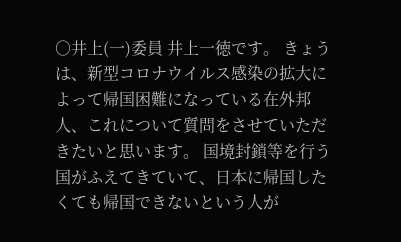○井上(一)委員 井上一徳です。 きょうは、新型コロナウイルス感染の拡大によって帰国困難になっている在外邦人、これについて質問をさせていただきたいと思います。 国境封鎖等を行う国がふえてきていて、日本に帰国したくても帰国できないという人が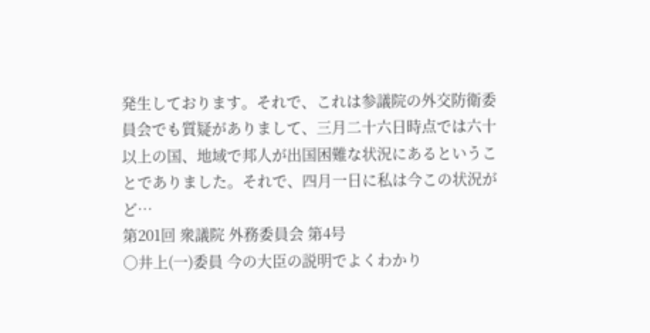発生しております。それで、これは参議院の外交防衛委員会でも質疑がありまして、三月二十六日時点では六十以上の国、地域で邦人が出国困難な状況にあるということでありました。それで、四月一日に私は今この状況がど…
第201回 衆議院 外務委員会 第4号
○井上(一)委員 今の大臣の説明でよくわかり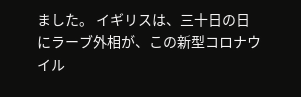ました。 イギリスは、三十日の日にラーブ外相が、この新型コロナウイル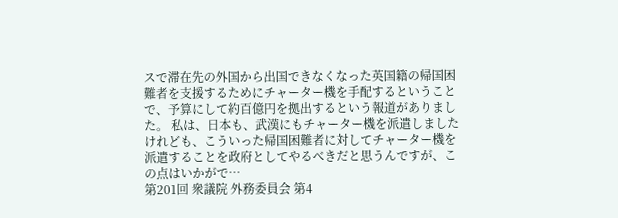スで滞在先の外国から出国できなくなった英国籍の帰国困難者を支援するためにチャーター機を手配するということで、予算にして約百億円を拠出するという報道がありました。 私は、日本も、武漢にもチャーター機を派遣しましたけれども、こういった帰国困難者に対してチャーター機を派遣することを政府としてやるべきだと思うんですが、この点はいかがで…
第201回 衆議院 外務委員会 第4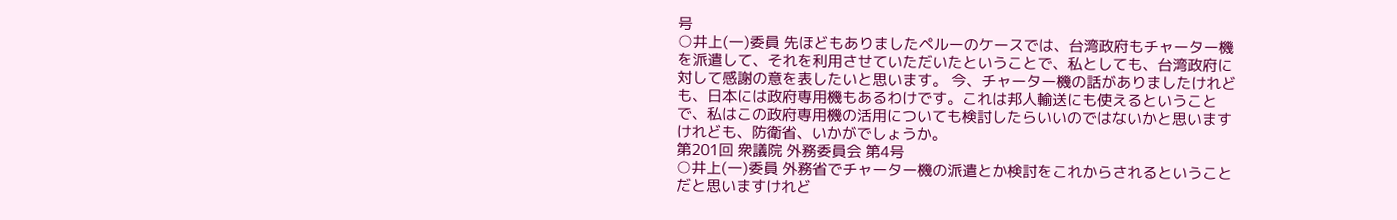号
○井上(一)委員 先ほどもありましたペルーのケースでは、台湾政府もチャーター機を派遣して、それを利用させていただいたということで、私としても、台湾政府に対して感謝の意を表したいと思います。 今、チャーター機の話がありましたけれども、日本には政府専用機もあるわけです。これは邦人輸送にも使えるということで、私はこの政府専用機の活用についても検討したらいいのではないかと思いますけれども、防衛省、いかがでしょうか。
第201回 衆議院 外務委員会 第4号
○井上(一)委員 外務省でチャーター機の派遣とか検討をこれからされるということだと思いますけれど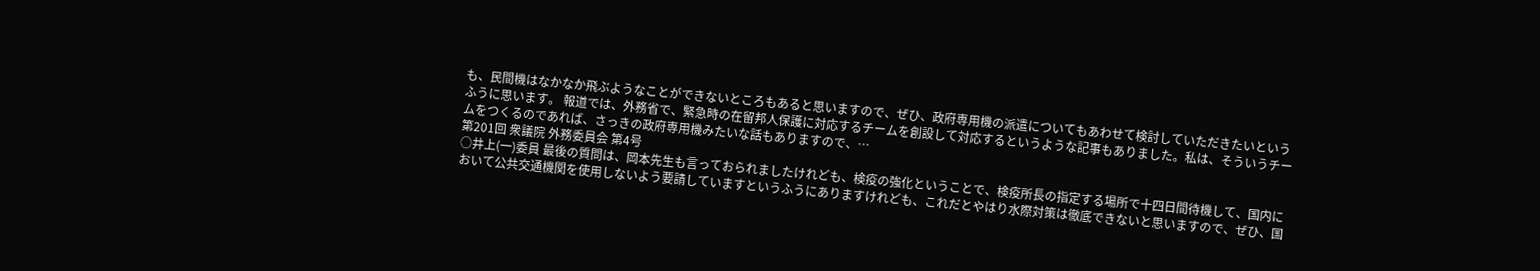も、民間機はなかなか飛ぶようなことができないところもあると思いますので、ぜひ、政府専用機の派遣についてもあわせて検討していただきたいというふうに思います。 報道では、外務省で、緊急時の在留邦人保護に対応するチームを創設して対応するというような記事もありました。私は、そういうチームをつくるのであれば、さっきの政府専用機みたいな話もありますので、…
第201回 衆議院 外務委員会 第4号
○井上(一)委員 最後の質問は、岡本先生も言っておられましたけれども、検疫の強化ということで、検疫所長の指定する場所で十四日間待機して、国内において公共交通機関を使用しないよう要請していますというふうにありますけれども、これだとやはり水際対策は徹底できないと思いますので、ぜひ、国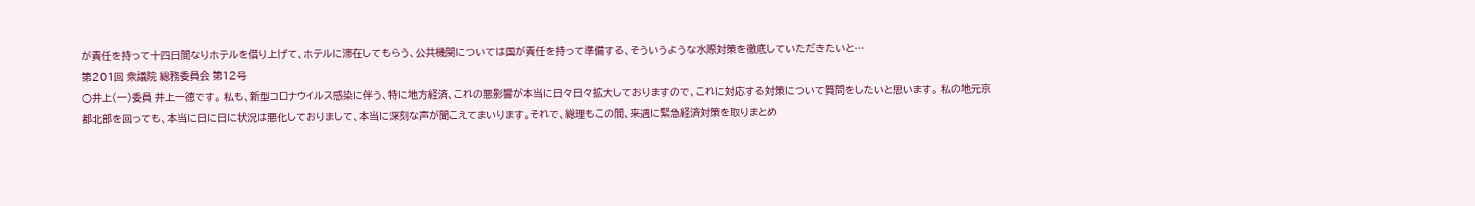が責任を持って十四日間なりホテルを借り上げて、ホテルに滞在してもらう、公共機関については国が責任を持って準備する、そういうような水際対策を徹底していただきたいと…
第201回 衆議院 総務委員会 第12号
○井上(一)委員 井上一徳です。 私も、新型コロナウイルス感染に伴う、特に地方経済、これの悪影響が本当に日々日々拡大しておりますので、これに対応する対策について質問をしたいと思います。 私の地元京都北部を回っても、本当に日に日に状況は悪化しておりまして、本当に深刻な声が聞こえてまいります。それで、総理もこの間、来週に緊急経済対策を取りまとめ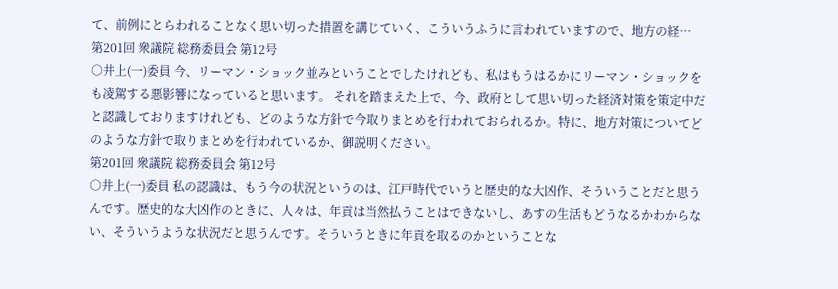て、前例にとらわれることなく思い切った措置を講じていく、こういうふうに言われていますので、地方の経…
第201回 衆議院 総務委員会 第12号
○井上(一)委員 今、リーマン・ショック並みということでしたけれども、私はもうはるかにリーマン・ショックをも凌駕する悪影響になっていると思います。 それを踏まえた上で、今、政府として思い切った経済対策を策定中だと認識しておりますけれども、どのような方針で今取りまとめを行われておられるか。特に、地方対策についてどのような方針で取りまとめを行われているか、御説明ください。
第201回 衆議院 総務委員会 第12号
○井上(一)委員 私の認識は、もう今の状況というのは、江戸時代でいうと歴史的な大凶作、そういうことだと思うんです。歴史的な大凶作のときに、人々は、年貢は当然払うことはできないし、あすの生活もどうなるかわからない、そういうような状況だと思うんです。そういうときに年貢を取るのかということな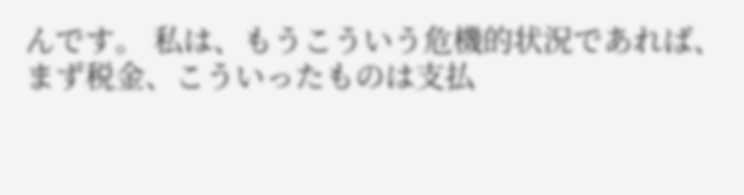んです。 私は、もうこういう危機的状況であれば、まず税金、こういったものは支払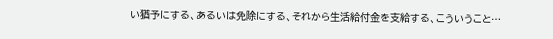い猶予にする、あるいは免除にする、それから生活給付金を支給する、こういうこと…